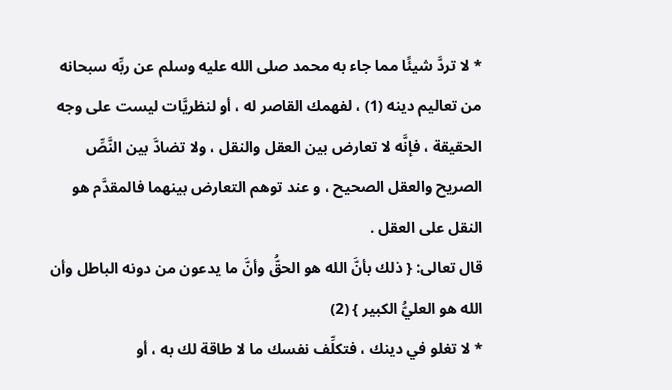* لا تردَّ شيئًا مما جاء به محمد صلى الله عليه وسلم عن ربِّه سبحانه من تعاليم دينه (1) ، لفهمك القاصر له ، أو لنظريَّات ليست على وجه الحقيقة ، فإنَّه لا تعارض بين العقل والنقل ، ولا تضادَّ بين النَّصِّ الصريح والعقل الصحيح ، و عند توهم التعارض بينهما فالمقدَّم هو النقل على العقل .
قال تعالى: { ذلك بأنَّ الله هو الحقُّ وأنَّ ما يدعون من دونه الباطل وأن الله هو العليُّ الكبير } (2)
* لا تغلو في دينك ، فتكلِّف نفسك ما لا طاقة لك به ، أو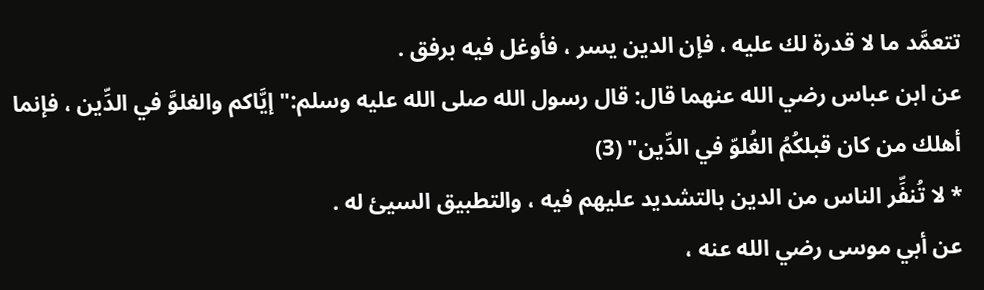تتعمَّد ما لا قدرة لك عليه ، فإن الدين يسر ، فأوغل فيه برفق .
عن ابن عباس رضي الله عنهما قال: قال رسول الله صلى الله عليه وسلم:"إيَّاكم والغلوَّ في الدِّين ، فإنما أهلك من كان قبلكُمُ الغُلوّ في الدِّين" (3)
* لا تُنفِّر الناس من الدين بالتشديد عليهم فيه ، والتطبيق السيئ له .
عن أبي موسى رضي الله عنه ،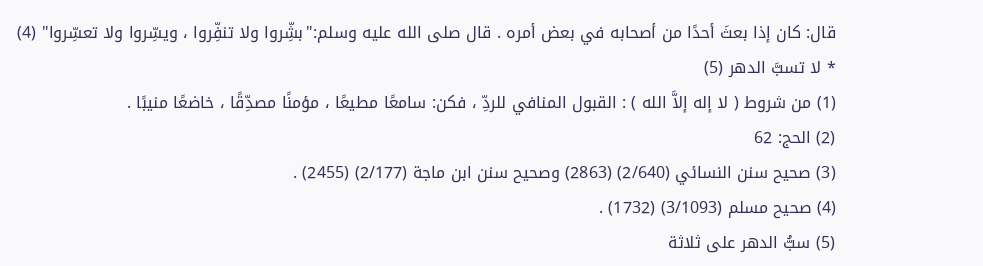قال: كان إذا بعثَ أحدًا من أصحابه في بعض أمره . قال صلى الله عليه وسلم:"بشِّروا ولا تنفِّروا ، ويسِّروا ولا تعسِّروا" (4)
* لا تسبَّ الدهر (5)
(1) من شروط ( لا إله إلاَّ الله ) : القبول المنافي للردِّ ، فكن: سامعًا مطيعًا ، مؤمنًا مصدِّقًا ، خاضعًا منيبًا .
(2) الحج: 62
(3) صحيح سنن النسائي (2/640) (2863) وصحيح سنن ابن ماجة (2/177) (2455) .
(4) صحيح مسلم (3/1093) (1732) .
(5) سبُّ الدهر على ثلاثة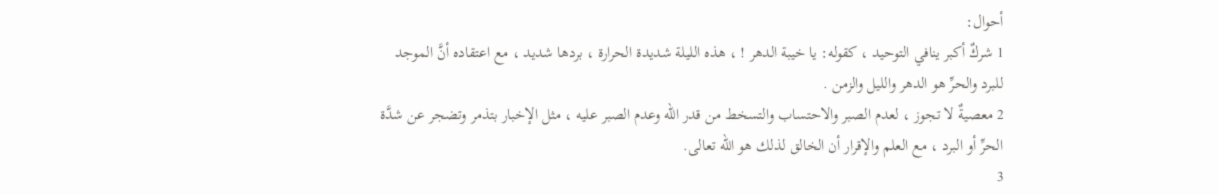أحوال:
1 شركٌ أكبر ينافي التوحيد ، كقوله: يا خيبة الدهر ! ، هذه الليلة شديدة الحرارة ، بردها شديد ، مع اعتقاده أنَّ الموجد للبرد والحرِّ هو الدهر والليل والزمن .
2 معصيةٌ لا تجوز ، لعدم الصبر والاحتساب والتسخط من قدر الله وعدم الصبر عليه ، مثل الإخبار بتذمر وتضجر عن شدَّة الحرِّ أو البرد ، مع العلم والإقرار أن الخالق لذلك هو الله تعالى.
3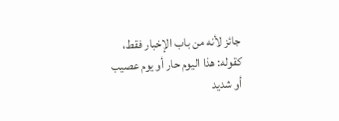جائز لأنه من باب الإخبار فقط، كقوله: هذا اليوم حار أو يوم عصيب أو شديد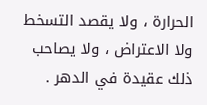الحرارة ، ولا يقصد التسخط ولا الاعتراض ، ولا يصاحب ذلك عقيدة في الدهر .